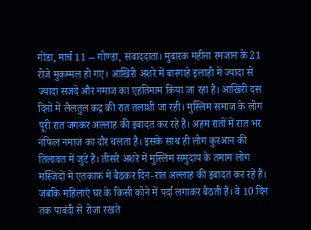गोंडा, मार्च 11 -- गोण्डा, संवाददाता। मुबारक महीना रमजान के 21 रोजे मुकम्मल हो गए। आखिरी अशरे में बारगाहे इलाही में ज्यादा से ज्यादा सजदे और नमाज का एहतिमाम किया जा रहा है। आखिरी दस दिनों में लैलतुल कद्र की रात तलाशी जा रही। मुस्लिम समाज के लोग पूरी रात जगकर अल्लाह की इबादत कर रहे है। अहम रातों में रात भर नफिल नमाज का दौर चलता है। इसके साथ ही लोग कुरआन की तिलावत में जुटे है। तीसरे अशरे में मुस्लिम समुदाय के तमाम लोग मस्जिदों में एतकाफ में बैठकर दिन-रात अल्लाह की इबादत कर रहे हैं। जबकि महिलाएं घर के किसी कोने में पर्दा लगाकर बैठती हैं। वे 10 दिन तक पाबंदी से रोजा रखते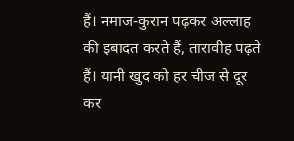हैं। नमाज-कुरान पढ़कर अल्लाह की इबादत करते हैं, तारावीह पढ़ते हैं। यानी खुद को हर चीज से दूर कर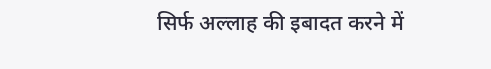सिर्फ अल्लाह की इबादत करने में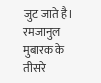जुट जाते है। रमजानुल मुबारक के तीसरे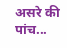असरे की पांच...